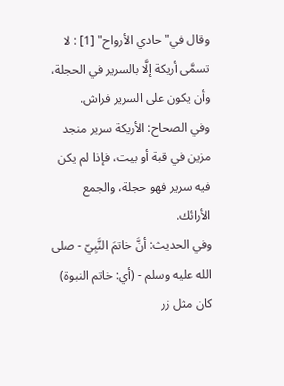وقال في"حادي الأرواح" [1] : لا تسمَّى أريكة إلَّا بالسرير في الحجلة، وأن يكون على السرير فراش.
وفي الصحاح: الأريكة سرير منجد مزين في قبة أو بيت، فإذا لم يكن فيه سرير فهو حجلة، والجمع الأرائك.
وفي الحديث: أنَّ خاتمَ النَّبِيّ - صلى الله عليه وسلم - (أي: خاتم النبوة) كان مثل زر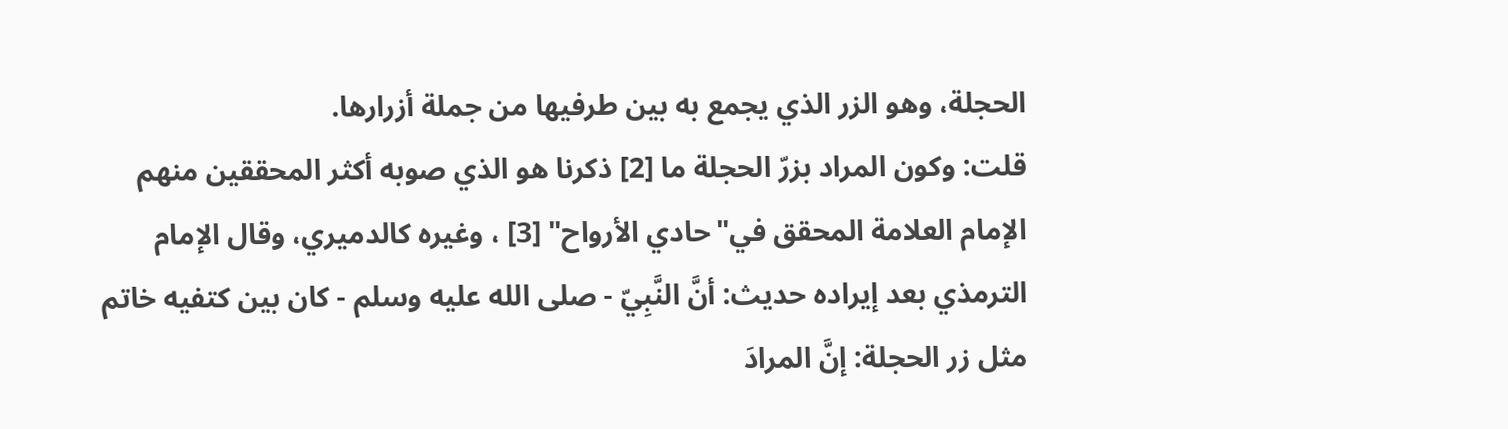الحجلة، وهو الزر الذي يجمع به بين طرفيها من جملة أزرارها.
قلت: وكون المراد بزرّ الحجلة ما [2] ذكرنا هو الذي صوبه أكثر المحققين منهم الإمام العلامة المحقق في"حادي الأرواح" [3] ، وغيره كالدميري، وقال الإمام الترمذي بعد إيراده حديث: أنَّ النَّبِيّ - صلى الله عليه وسلم - كان بين كتفيه خاتم مثل زر الحجلة: إنَّ المرادَ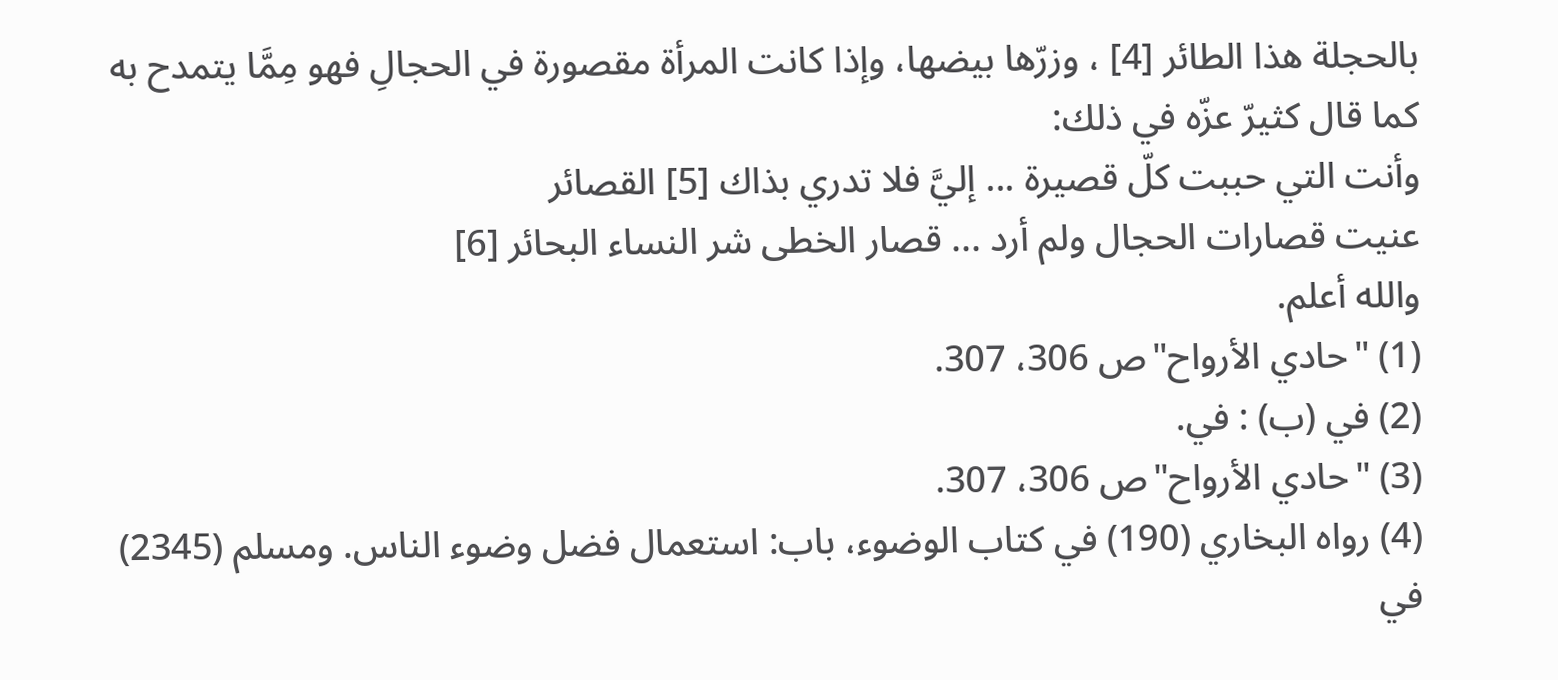بالحجلة هذا الطائر [4] ، وزرّها بيضها، وإذا كانت المرأة مقصورة في الحجالِ فهو مِمَّا يتمدح به كما قال كثيرّ عزّه في ذلك:
وأنت التي حببت كلّ قصيرة ... إليَّ فلا تدري بذاك [5] القصائر
عنيت قصارات الحجال ولم أرد ... قصار الخطى شر النساء البحائر [6]
والله أعلم.
(1) "حادي الأرواح"ص 306، 307.
(2) في (ب) : في.
(3) "حادي الأرواح"ص 306، 307.
(4) رواه البخاري (190) في كتاب الوضوء، باب: استعمال فضل وضوء الناس. ومسلم (2345) في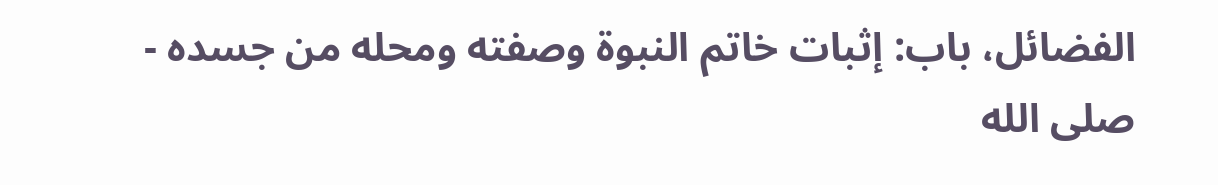الفضائل، باب: إثبات خاتم النبوة وصفته ومحله من جسده - صلى الله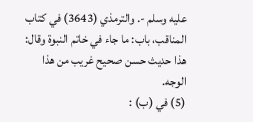عليه وسلم -. والترمذي (3643) في كتاب المناقب، باب: ما جاء في خاتم النبوة وقال: هذا حديث حسن صحيح غريب من هذا الوجه.
(5) في (ب) :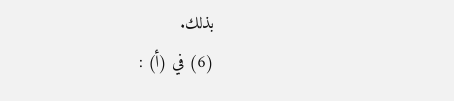بذلك.
(6) في (أ) :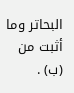البحاتر وما أثبت من (ب) .